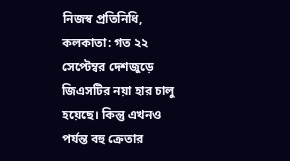নিজস্ব প্রতিনিধি, কলকাতা: গত ২২ সেপ্টেম্বর দেশজুড়ে জিএসটির নয়া হার চালু হয়েছে। কিন্তু এখনও পর্যন্ত বহু ক্রেতার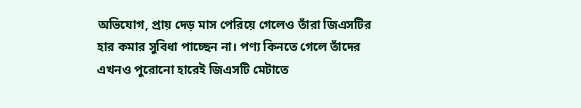অভিযোগ, প্রায় দেড় মাস পেরিয়ে গেলেও তাঁরা জিএসটির হার কমার সুবিধা পাচ্ছেন না। পণ্য কিনতে গেলে তাঁদের এখনও পুরোনো হারেই জিএসটি মেটাতে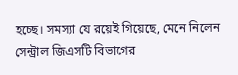হচ্ছে। সমস্যা যে রয়েই গিয়েছে, মেনে নিলেন সেন্ট্রাল জিএসটি বিভাগের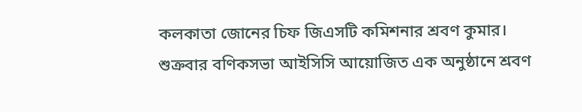কলকাতা জোনের চিফ জিএসটি কমিশনার শ্রবণ কুমার।
শুক্রবার বণিকসভা আইসিসি আয়োজিত এক অনুষ্ঠানে শ্রবণ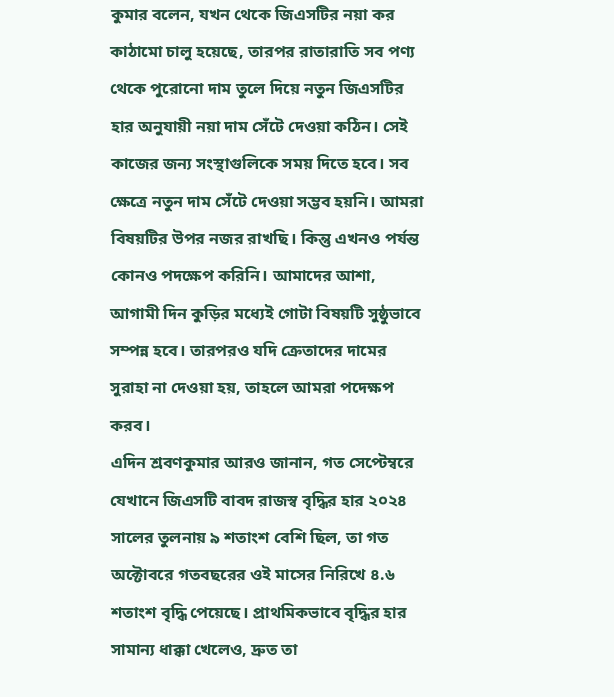কুমার বলেন, যখন থেকে জিএসটির নয়া কর কাঠামো চালু হয়েছে, তারপর রাতারাতি সব পণ্য থেকে পুরোনো দাম তুলে দিয়ে নতুন জিএসটির হার অনুযায়ী নয়া দাম সেঁটে দেওয়া কঠিন। সেই কাজের জন্য সংস্থাগুলিকে সময় দিতে হবে। সব ক্ষেত্রে নতুন দাম সেঁটে দেওয়া সম্ভব হয়নি। আমরা বিষয়টির উপর নজর রাখছি। কিন্তু এখনও পর্যন্ত কোনও পদক্ষেপ করিনি। আমাদের আশা, আগামী দিন কুড়ির মধ্যেই গোটা বিষয়টি সুষ্ঠুভাবে সম্পন্ন হবে। তারপরও যদি ক্রেতাদের দামের সুরাহা না দেওয়া হয়, তাহলে আমরা পদেক্ষপ করব।
এদিন শ্রবণকুমার আরও জানান, গত সেপ্টেম্বরে যেখানে জিএসটি বাবদ রাজস্ব বৃদ্ধির হার ২০২৪ সালের তুলনায় ৯ শতাংশ বেশি ছিল, তা গত অক্টোবরে গতবছরের ওই মাসের নিরিখে ৪.৬ শতাংশ বৃদ্ধি পেয়েছে। প্রাথমিকভাবে বৃদ্ধির হার সামান্য ধাক্কা খেলেও, দ্রুত তা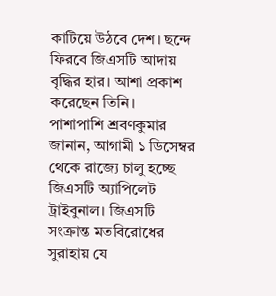কাটিয়ে উঠবে দেশ। ছন্দে ফিরবে জিএসটি আদায় বৃদ্ধির হার। আশা প্রকাশ করেছেন তিনি।
পাশাপাশি শ্রবণকুমার জানান, আগামী ১ ডিসেম্বর থেকে রাজ্যে চালু হচ্ছে জিএসটি অ্যাপিলেট ট্রাইবুনাল। জিএসটি সংক্রান্ত মতবিরোধের সুরাহায় যে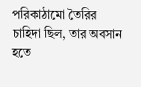পরিকাঠামো তৈরির চাহিদা ছিল, তার অবসান হতে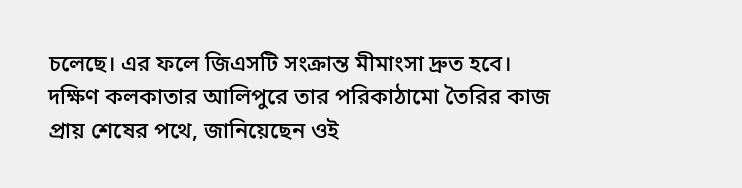চলেছে। এর ফলে জিএসটি সংক্রান্ত মীমাংসা দ্রুত হবে। দক্ষিণ কলকাতার আলিপুরে তার পরিকাঠামো তৈরির কাজ প্রায় শেষের পথে, জানিয়েছেন ওই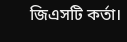জিএসটি কর্তা।